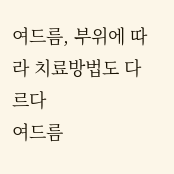여드름, 부위에 따라 치료방법도 다르다
여드름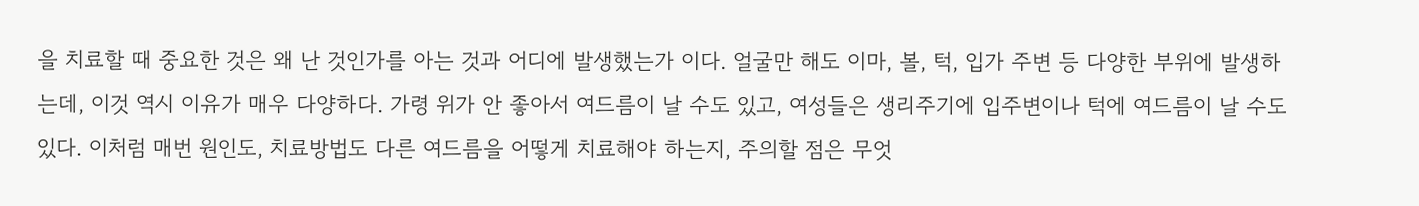을 치료할 때 중요한 것은 왜 난 것인가를 아는 것과 어디에 발생했는가 이다. 얼굴만 해도 이마, 볼, 턱, 입가 주변 등 다양한 부위에 발생하는데, 이것 역시 이유가 매우 다양하다. 가령 위가 안 좋아서 여드름이 날 수도 있고, 여성들은 생리주기에 입주변이나 턱에 여드름이 날 수도 있다. 이처럼 매번 원인도, 치료방법도 다른 여드름을 어떻게 치료해야 하는지, 주의할 점은 무엇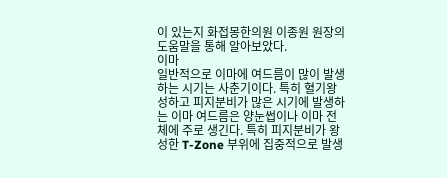이 있는지 화접몽한의원 이종원 원장의 도움말을 통해 알아보았다.
이마
일반적으로 이마에 여드름이 많이 발생하는 시기는 사춘기이다. 특히 혈기왕성하고 피지분비가 많은 시기에 발생하는 이마 여드름은 양눈썹이나 이마 전체에 주로 생긴다. 특히 피지분비가 왕성한 T-Zone 부위에 집중적으로 발생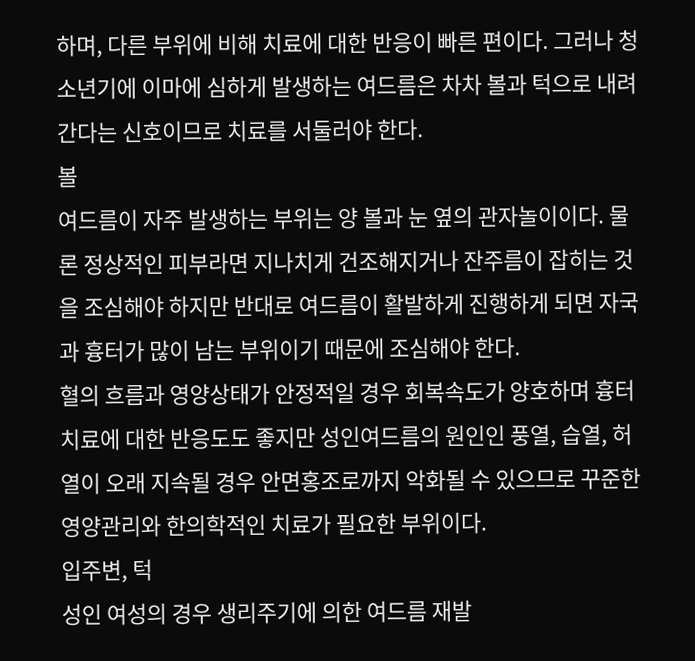하며, 다른 부위에 비해 치료에 대한 반응이 빠른 편이다. 그러나 청소년기에 이마에 심하게 발생하는 여드름은 차차 볼과 턱으로 내려간다는 신호이므로 치료를 서둘러야 한다.
볼
여드름이 자주 발생하는 부위는 양 볼과 눈 옆의 관자놀이이다. 물론 정상적인 피부라면 지나치게 건조해지거나 잔주름이 잡히는 것을 조심해야 하지만 반대로 여드름이 활발하게 진행하게 되면 자국과 흉터가 많이 남는 부위이기 때문에 조심해야 한다.
혈의 흐름과 영양상태가 안정적일 경우 회복속도가 양호하며 흉터치료에 대한 반응도도 좋지만 성인여드름의 원인인 풍열, 습열, 허열이 오래 지속될 경우 안면홍조로까지 악화될 수 있으므로 꾸준한 영양관리와 한의학적인 치료가 필요한 부위이다.
입주변, 턱
성인 여성의 경우 생리주기에 의한 여드름 재발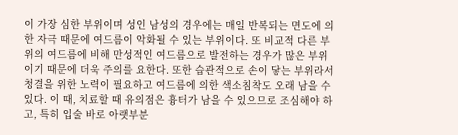이 가장 심한 부위이며 성인 남성의 경우에는 매일 반복되는 면도에 의한 자극 때문에 여드름이 악화될 수 있는 부위이다. 또 비교적 다른 부위의 여드름에 비해 만성적인 여드름으로 발전하는 경우가 많은 부위이기 때문에 더욱 주의를 요한다. 또한 습관적으로 손이 닿는 부위라서 청결을 위한 노력이 필요하고 여드름에 의한 색소침착도 오래 남을 수 있다. 이 때, 치료할 때 유의점은 흉터가 남을 수 있으므로 조심해야 하고, 특히 입술 바로 아랫부분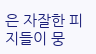은 자잘한 피지들이 뭉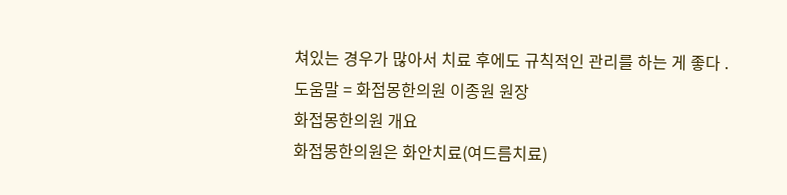쳐있는 경우가 많아서 치료 후에도 규칙적인 관리를 하는 게 좋다 .
도움말 = 화접몽한의원 이종원 원장
화접몽한의원 개요
화접몽한의원은 화안치료(여드름치료)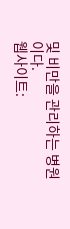및 비만을 관리하는 병원이다.
웹사이트: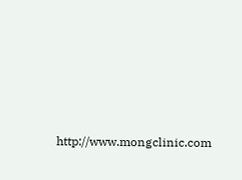http://www.mongclinic.com